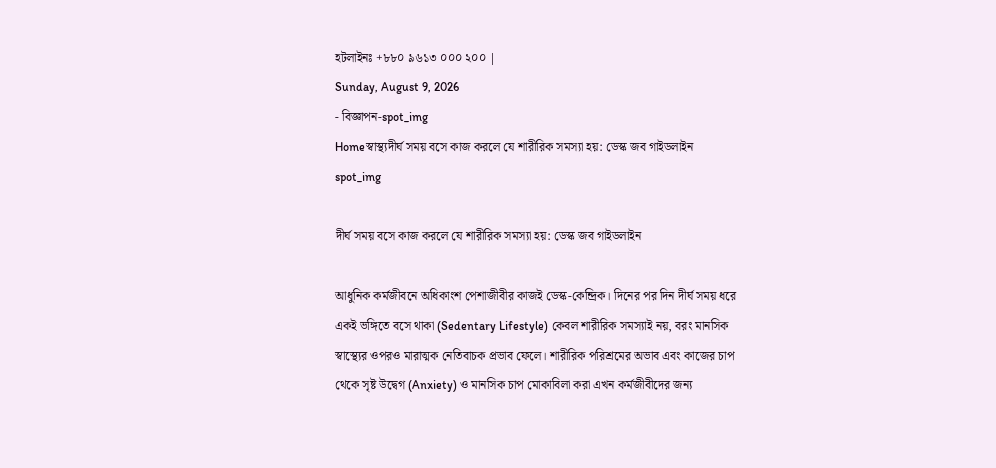হটলাইনঃ +৮৮০ ৯৬১৩ ০০০ ২০০ |
Sunday, August 9, 2026
- বিজ্ঞাপন-spot_img
Homeস্বাস্থ্যদীর্ঘ সময় বসে কাজ করলে যে শারীরিক সমস্যা হয়: ডেস্ক জব গাইডলাইন
spot_img

দীর্ঘ সময় বসে কাজ করলে যে শারীরিক সমস্যা হয়: ডেস্ক জব গাইডলাইন

আধুনিক কর্মজীবনে অধিকাংশ পেশাজীবীর কাজই ডেস্ক-কেন্দ্রিক। দিনের পর দিন দীর্ঘ সময় ধরে একই ভঙ্গিতে বসে থাকা (Sedentary Lifestyle) কেবল শারীরিক সমস্যাই নয়, বরং মানসিক স্বাস্থ্যের ওপরও মারাত্মক নেতিবাচক প্রভাব ফেলে। শারীরিক পরিশ্রমের অভাব এবং কাজের চাপ থেকে সৃষ্ট উদ্বেগ (Anxiety) ও মানসিক চাপ মোকাবিলা করা এখন কর্মজীবীদের জন্য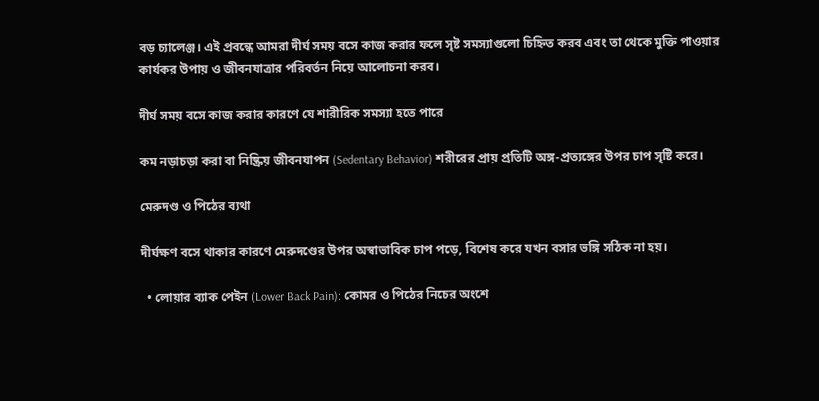বড় চ্যালেঞ্জ। এই প্রবন্ধে আমরা দীর্ঘ সময় বসে কাজ করার ফলে সৃষ্ট সমস্যাগুলো চিহ্নিত করব এবং তা থেকে মুক্তি পাওয়ার কার্যকর উপায় ও জীবনযাত্রার পরিবর্তন নিয়ে আলোচনা করব।

দীর্ঘ সময় বসে কাজ করার কারণে যে শারীরিক সমস্যা হতে পারে

কম নড়াচড়া করা বা নিষ্ক্রিয় জীবনযাপন (Sedentary Behavior) শরীরের প্রায় প্রতিটি অঙ্গ-প্রত্যঙ্গের উপর চাপ সৃষ্টি করে।

মেরুদণ্ড ও পিঠের ব্যথা

দীর্ঘক্ষণ বসে থাকার কারণে মেরুদণ্ডের উপর অস্বাভাবিক চাপ পড়ে, বিশেষ করে যখন বসার ভঙ্গি সঠিক না হয়।

  • লোয়ার ব্যাক পেইন (Lower Back Pain): কোমর ও পিঠের নিচের অংশে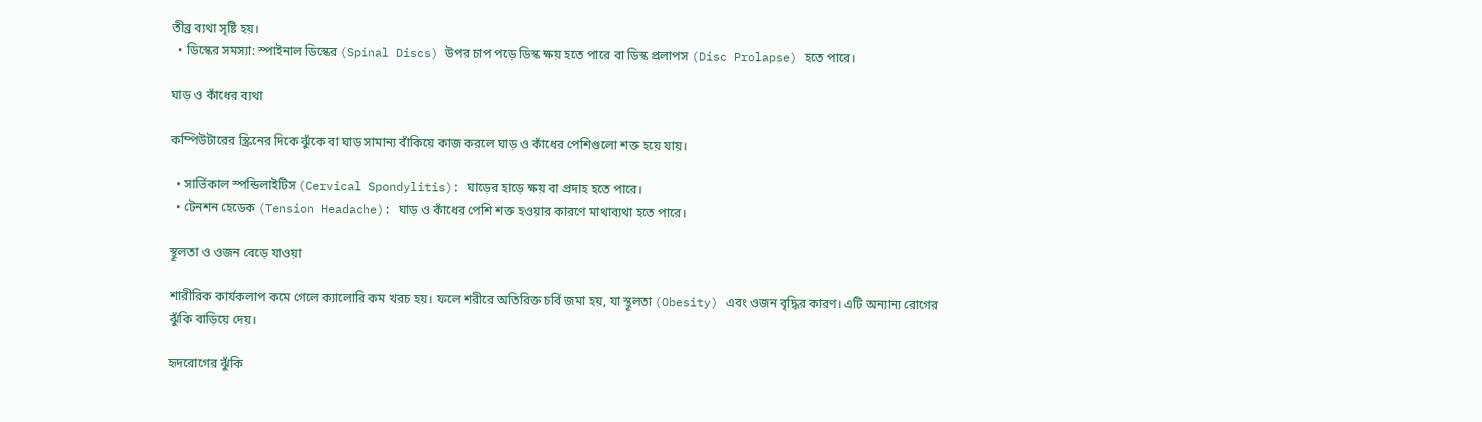তীব্র ব্যথা সৃষ্টি হয়।
  • ডিস্কের সমস্যা: স্পাইনাল ডিস্কের (Spinal Discs) উপর চাপ পড়ে ডিস্ক ক্ষয় হতে পারে বা ডিস্ক প্রলাপস (Disc Prolapse) হতে পারে।

ঘাড় ও কাঁধের ব্যথা

কম্পিউটারের স্ক্রিনের দিকে ঝুঁকে বা ঘাড় সামান্য বাঁকিয়ে কাজ করলে ঘাড় ও কাঁধের পেশিগুলো শক্ত হয়ে যায়।

  • সার্ভিকাল স্পন্ডিলাইটিস (Cervical Spondylitis): ঘাড়ের হাড়ে ক্ষয় বা প্রদাহ হতে পারে।
  • টেনশন হেডেক (Tension Headache): ঘাড় ও কাঁধের পেশি শক্ত হওয়ার কারণে মাথাব্যথা হতে পারে।

স্থূলতা ও ওজন বেড়ে যাওয়া

শারীরিক কার্যকলাপ কমে গেলে ক্যালোরি কম খরচ হয়। ফলে শরীরে অতিরিক্ত চর্বি জমা হয়, যা স্থূলতা (Obesity) এবং ওজন বৃদ্ধির কারণ। এটি অন্যান্য রোগের ঝুঁকি বাড়িয়ে দেয়।

হৃদরোগের ঝুঁকি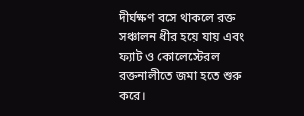দীর্ঘক্ষণ বসে থাকলে রক্ত সঞ্চালন ধীর হয়ে যায় এবং ফ্যাট ও কোলেস্টেরল রক্তনালীতে জমা হতে শুরু করে।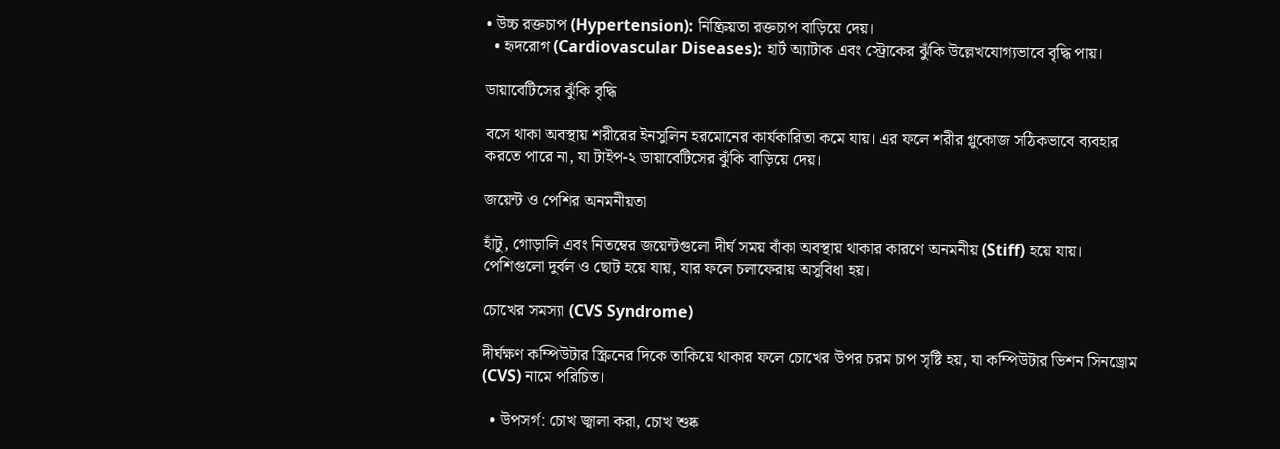• উচ্চ রক্তচাপ (Hypertension): নিষ্ক্রিয়তা রক্তচাপ বাড়িয়ে দেয়।
  • হৃদরোগ (Cardiovascular Diseases): হার্ট অ্যাটাক এবং স্ট্রোকের ঝুঁকি উল্লেখযোগ্যভাবে বৃদ্ধি পায়।

ডায়াবেটিসের ঝুঁকি বৃদ্ধি

বসে থাকা অবস্থায় শরীরের ইনসুলিন হরমোনের কার্যকারিতা কমে যায়। এর ফলে শরীর গ্লুকোজ সঠিকভাবে ব্যবহার করতে পারে না, যা টাইপ-২ ডায়াবেটিসের ঝুঁকি বাড়িয়ে দেয়।

জয়েন্ট ও পেশির অনমনীয়তা

হাঁটু, গোড়ালি এবং নিতম্বের জয়েন্টগুলো দীর্ঘ সময় বাঁকা অবস্থায় থাকার কারণে অনমনীয় (Stiff) হয়ে যায়। পেশিগুলো দুর্বল ও ছোট হয়ে যায়, যার ফলে চলাফেরায় অসুবিধা হয়।

চোখের সমস্যা (CVS Syndrome)

দীর্ঘক্ষণ কম্পিউটার স্ক্রিনের দিকে তাকিয়ে থাকার ফলে চোখের উপর চরম চাপ সৃষ্টি হয়, যা কম্পিউটার ভিশন সিনড্রোম (CVS) নামে পরিচিত।

  • উপসর্গ: চোখ জ্বালা করা, চোখ শুষ্ক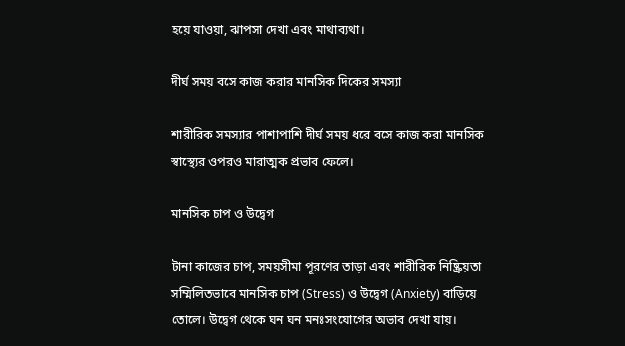হয়ে যাওয়া, ঝাপসা দেখা এবং মাথাব্যথা।

দীর্ঘ সময় বসে কাজ করার মানসিক দিকের সমস্যা

শারীরিক সমস্যার পাশাপাশি দীর্ঘ সময় ধরে বসে কাজ করা মানসিক স্বাস্থ্যের ওপরও মারাত্মক প্রভাব ফেলে।

মানসিক চাপ ও উদ্বেগ

টানা কাজের চাপ, সময়সীমা পূরণের তাড়া এবং শারীরিক নিষ্ক্রিয়তা সম্মিলিতভাবে মানসিক চাপ (Stress) ও উদ্বেগ (Anxiety) বাড়িয়ে তোলে। উদ্বেগ থেকে ঘন ঘন মনঃসংযোগের অভাব দেখা যায়।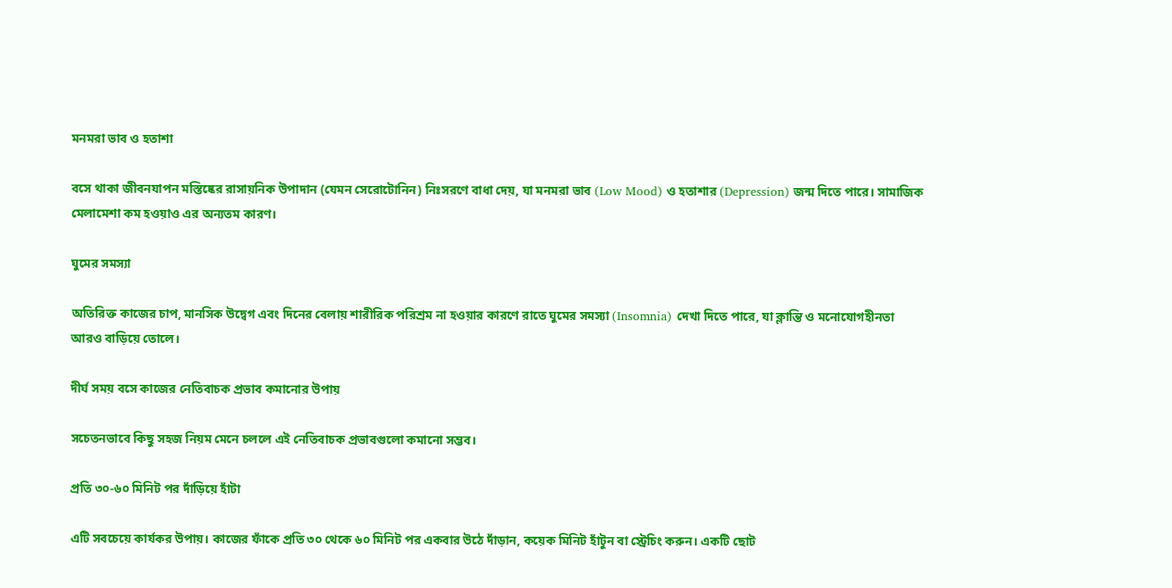মনমরা ভাব ও হতাশা

বসে থাকা জীবনযাপন মস্তিষ্কের রাসায়নিক উপাদান (যেমন সেরোটোনিন) নিঃসরণে বাধা দেয়, যা মনমরা ভাব (Low Mood) ও হতাশার (Depression) জন্ম দিতে পারে। সামাজিক মেলামেশা কম হওয়াও এর অন্যতম কারণ।

ঘুমের সমস্যা

অতিরিক্ত কাজের চাপ, মানসিক উদ্বেগ এবং দিনের বেলায় শারীরিক পরিশ্রম না হওয়ার কারণে রাতে ঘুমের সমস্যা (Insomnia) দেখা দিতে পারে, যা ক্লান্তি ও মনোযোগহীনতা আরও বাড়িয়ে তোলে।

দীর্ঘ সময় বসে কাজের নেতিবাচক প্রভাব কমানোর উপায়

সচেতনভাবে কিছু সহজ নিয়ম মেনে চললে এই নেতিবাচক প্রভাবগুলো কমানো সম্ভব।

প্রতি ৩০-৬০ মিনিট পর দাঁড়িয়ে হাঁটা

এটি সবচেয়ে কার্যকর উপায়। কাজের ফাঁকে প্রতি ৩০ থেকে ৬০ মিনিট পর একবার উঠে দাঁড়ান, কয়েক মিনিট হাঁটুন বা স্ট্রেচিং করুন। একটি ছোট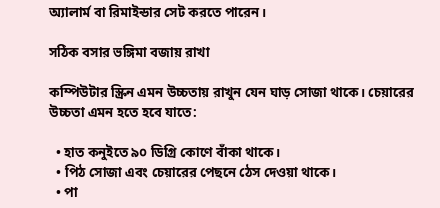অ্যালার্ম বা রিমাইন্ডার সেট করতে পারেন।

সঠিক বসার ভঙ্গিমা বজায় রাখা

কম্পিউটার স্ক্রিন এমন উচ্চতায় রাখুন যেন ঘাড় সোজা থাকে। চেয়ারের উচ্চতা এমন হতে হবে যাতে:

  • হাত কনুইতে ৯০ ডিগ্রি কোণে বাঁকা থাকে।
  • পিঠ সোজা এবং চেয়ারের পেছনে ঠেস দেওয়া থাকে।
  • পা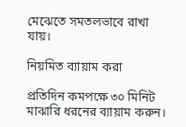মেঝেতে সমতলভাবে রাখা যায়।

নিয়মিত ব্যায়াম করা

প্রতিদিন কমপক্ষে ৩০ মিনিট মাঝারি ধরনের ব্যায়াম করুন।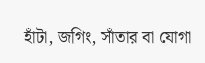হাঁটা, জগিং, সাঁতার বা যোগা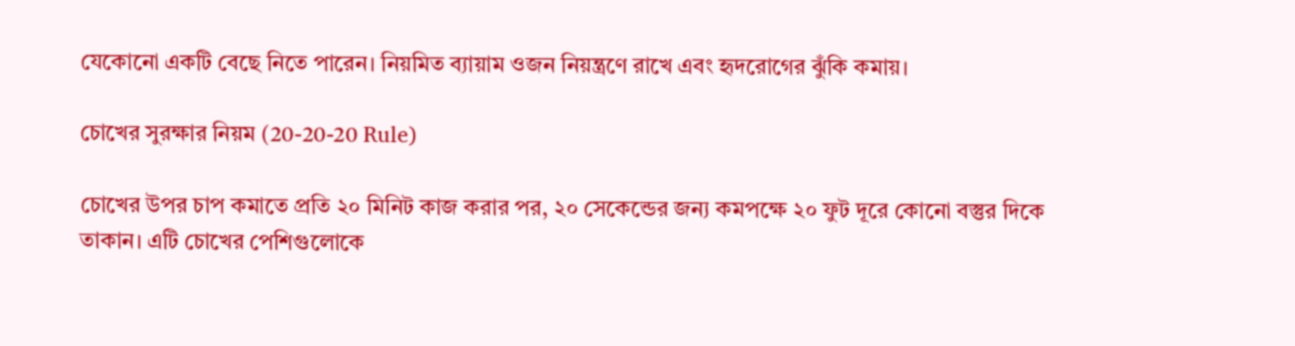যেকোনো একটি বেছে নিতে পারেন। নিয়মিত ব্যায়াম ওজন নিয়ন্ত্রণে রাখে এবং হৃদরোগের ঝুঁকি কমায়।

চোখের সুরক্ষার নিয়ম (20-20-20 Rule)

চোখের উপর চাপ কমাতে প্রতি ২০ মিনিট কাজ করার পর, ২০ সেকেন্ডের জন্য কমপক্ষে ২০ ফুট দূরে কোনো বস্তুর দিকে তাকান। এটি চোখের পেশিগুলোকে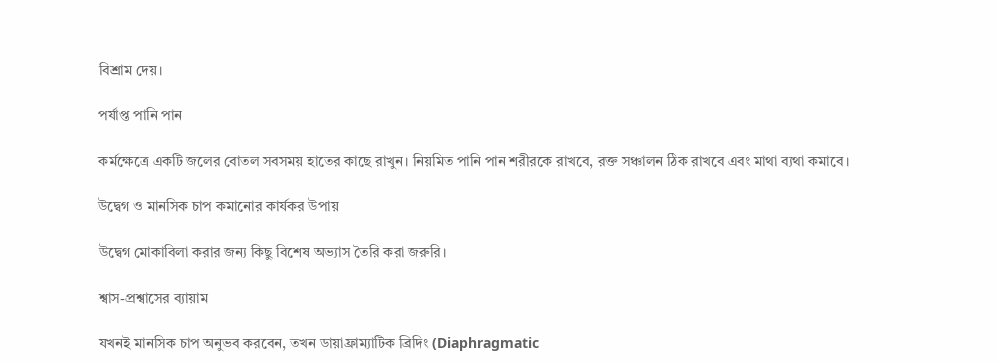বিশ্রাম দেয়।

পর্যাপ্ত পানি পান

কর্মক্ষেত্রে একটি জলের বোতল সবসময় হাতের কাছে রাখুন। নিয়মিত পানি পান শরীরকে রাখবে, রক্ত সঞ্চালন ঠিক রাখবে এবং মাথা ব্যথা কমাবে।

উদ্বেগ ও মানসিক চাপ কমানোর কার্যকর উপায়

উদ্বেগ মোকাবিলা করার জন্য কিছু বিশেষ অভ্যাস তৈরি করা জরুরি।

শ্বাস-প্রশ্বাসের ব্যায়াম

যখনই মানসিক চাপ অনুভব করবেন, তখন ডায়াফ্রাম্যাটিক ব্রিদিং (Diaphragmatic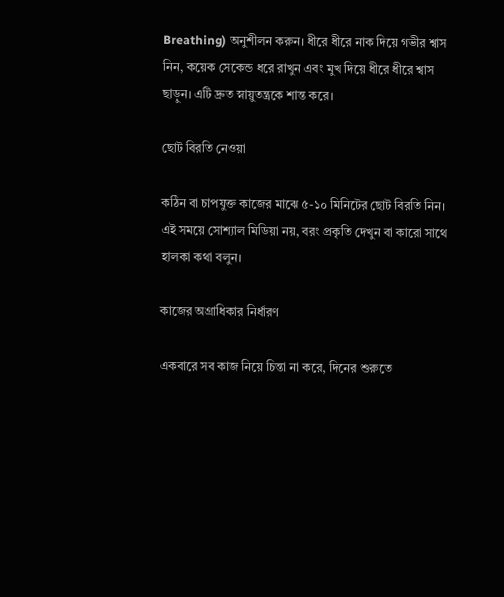Breathing) অনুশীলন করুন। ধীরে ধীরে নাক দিয়ে গভীর শ্বাস নিন, কয়েক সেকেন্ড ধরে রাখুন এবং মুখ দিয়ে ধীরে ধীরে শ্বাস ছাড়ুন। এটি দ্রুত স্নায়ুতন্ত্রকে শান্ত করে।

ছোট বিরতি নেওয়া

কঠিন বা চাপযুক্ত কাজের মাঝে ৫-১০ মিনিটের ছোট বিরতি নিন। এই সময়ে সোশ্যাল মিডিয়া নয়, বরং প্রকৃতি দেখুন বা কারো সাথে হালকা কথা বলুন।

কাজের অগ্রাধিকার নির্ধারণ

একবারে সব কাজ নিয়ে চিন্তা না করে, দিনের শুরুতে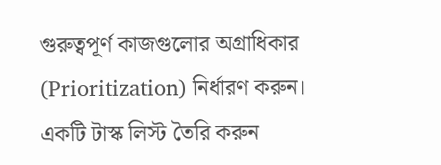গুরুত্বপূর্ণ কাজগুলোর অগ্রাধিকার (Prioritization) নির্ধারণ করুন। একটি টাস্ক লিস্ট তৈরি করুন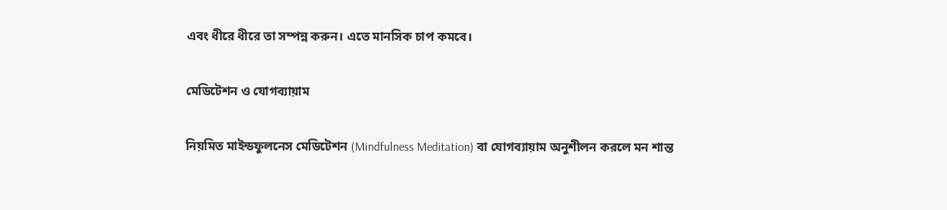এবং ধীরে ধীরে তা সম্পন্ন করুন। এতে মানসিক চাপ কমবে।

মেডিটেশন ও যোগব্যায়াম

নিয়মিত মাইন্ডফুলনেস মেডিটেশন (Mindfulness Meditation) বা যোগব্যায়াম অনুশীলন করলে মন শান্ত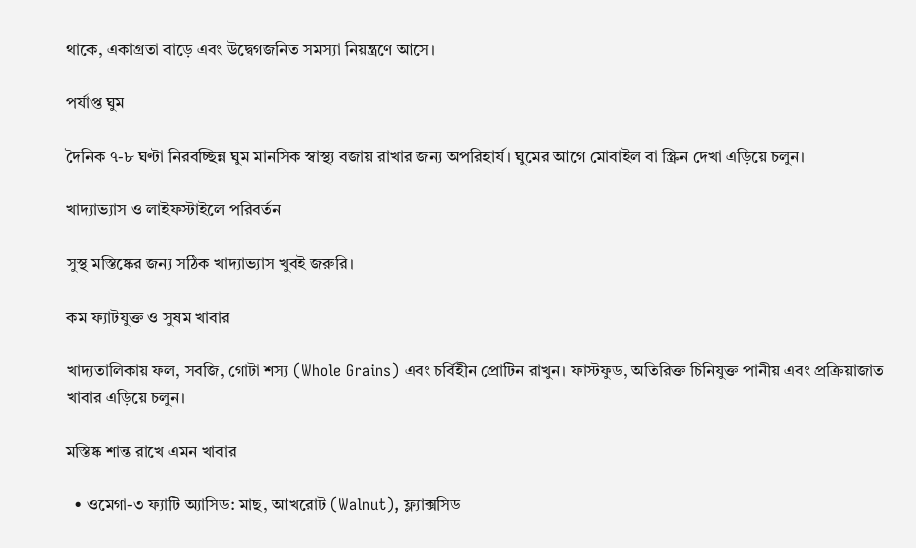থাকে, একাগ্রতা বাড়ে এবং উদ্বেগজনিত সমস্যা নিয়ন্ত্রণে আসে।

পর্যাপ্ত ঘুম

দৈনিক ৭-৮ ঘণ্টা নিরবচ্ছিন্ন ঘুম মানসিক স্বাস্থ্য বজায় রাখার জন্য অপরিহার্য। ঘুমের আগে মোবাইল বা স্ক্রিন দেখা এড়িয়ে চলুন।

খাদ্যাভ্যাস ও লাইফস্টাইলে পরিবর্তন

সুস্থ মস্তিষ্কের জন্য সঠিক খাদ্যাভ্যাস খুবই জরুরি।

কম ফ্যাটযুক্ত ও সুষম খাবার

খাদ্যতালিকায় ফল, সবজি, গোটা শস্য (Whole Grains) এবং চর্বিহীন প্রোটিন রাখুন। ফাস্টফুড, অতিরিক্ত চিনিযুক্ত পানীয় এবং প্রক্রিয়াজাত খাবার এড়িয়ে চলুন।

মস্তিষ্ক শান্ত রাখে এমন খাবার

  • ওমেগা-৩ ফ্যাটি অ্যাসিড: মাছ, আখরোট (Walnut), ফ্ল্যাক্সসিড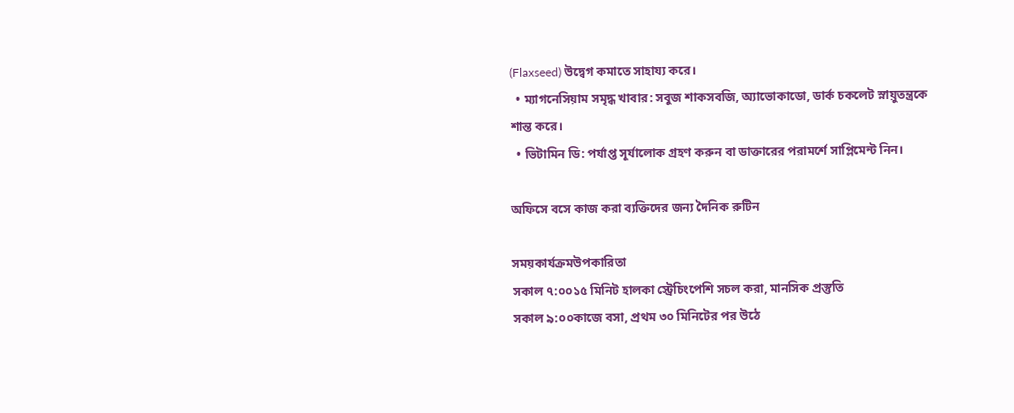(Flaxseed) উদ্বেগ কমাতে সাহায্য করে।
  • ম্যাগনেসিয়াম সমৃদ্ধ খাবার: সবুজ শাকসবজি, অ্যাভোকাডো, ডার্ক চকলেট স্নায়ুতন্ত্রকে শান্ত করে।
  • ভিটামিন ডি: পর্যাপ্ত সূর্যালোক গ্রহণ করুন বা ডাক্তারের পরামর্শে সাপ্লিমেন্ট নিন।

অফিসে বসে কাজ করা ব্যক্তিদের জন্য দৈনিক রুটিন

সময়কার্যক্রমউপকারিতা
সকাল ৭:০০১৫ মিনিট হালকা স্ট্রেচিংপেশি সচল করা, মানসিক প্রস্তুতি
সকাল ৯:০০কাজে বসা, প্রথম ৩০ মিনিটের পর উঠে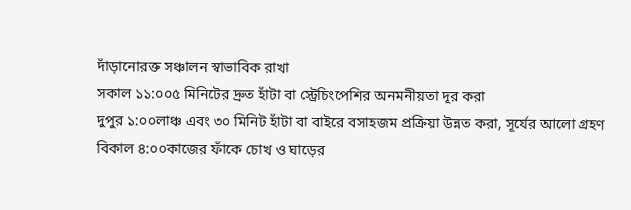দাঁড়ানোরক্ত সঞ্চালন স্বাভাবিক রাখা
সকাল ১১:০০৫ মিনিটের দ্রুত হাঁটা বা স্ট্রেচিংপেশির অনমনীয়তা দূর করা
দুপুর ১:০০লাঞ্চ এবং ৩০ মিনিট হাঁটা বা বাইরে বসাহজম প্রক্রিয়া উন্নত করা, সূর্যের আলো গ্রহণ
বিকাল ৪:০০কাজের ফাঁকে চোখ ও ঘাড়ের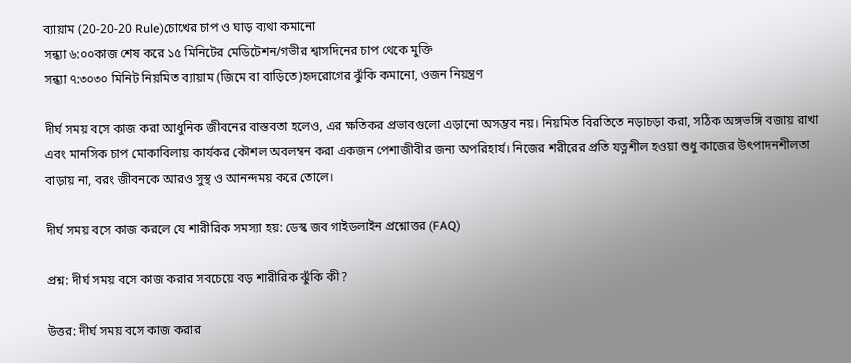ব্যায়াম (20-20-20 Rule)চোখের চাপ ও ঘাড় ব্যথা কমানো
সন্ধ্যা ৬:০০কাজ শেষ করে ১৫ মিনিটের মেডিটেশন/গভীর শ্বাসদিনের চাপ থেকে মুক্তি
সন্ধ্যা ৭:৩০৩০ মিনিট নিয়মিত ব্যায়াম (জিমে বা বাড়িতে)হৃদরোগের ঝুঁকি কমানো, ওজন নিয়ন্ত্রণ

দীর্ঘ সময় বসে কাজ করা আধুনিক জীবনের বাস্তবতা হলেও, এর ক্ষতিকর প্রভাবগুলো এড়ানো অসম্ভব নয়। নিয়মিত বিরতিতে নড়াচড়া করা, সঠিক অঙ্গভঙ্গি বজায় রাখা এবং মানসিক চাপ মোকাবিলায় কার্যকর কৌশল অবলম্বন করা একজন পেশাজীবীর জন্য অপরিহার্য। নিজের শরীরের প্রতি যত্নশীল হওয়া শুধু কাজের উৎপাদনশীলতা বাড়ায় না, বরং জীবনকে আরও সুস্থ ও আনন্দময় করে তোলে।

দীর্ঘ সময় বসে কাজ করলে যে শারীরিক সমস্যা হয়: ডেস্ক জব গাইডলাইন প্রশ্নোত্তর (FAQ)

প্রশ্ন: দীর্ঘ সময় বসে কাজ করার সবচেয়ে বড় শারীরিক ঝুঁকি কী?

উত্তর: দীর্ঘ সময় বসে কাজ করার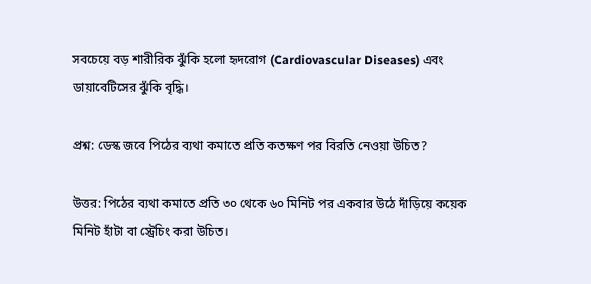সবচেয়ে বড় শারীরিক ঝুঁকি হলো হৃদরোগ (Cardiovascular Diseases) এবং ডায়াবেটিসের ঝুঁকি বৃদ্ধি।

প্রশ্ন: ডেস্ক জবে পিঠের ব্যথা কমাতে প্রতি কতক্ষণ পর বিরতি নেওয়া উচিত?

উত্তর: পিঠের ব্যথা কমাতে প্রতি ৩০ থেকে ৬০ মিনিট পর একবার উঠে দাঁড়িয়ে কয়েক মিনিট হাঁটা বা স্ট্রেচিং করা উচিত।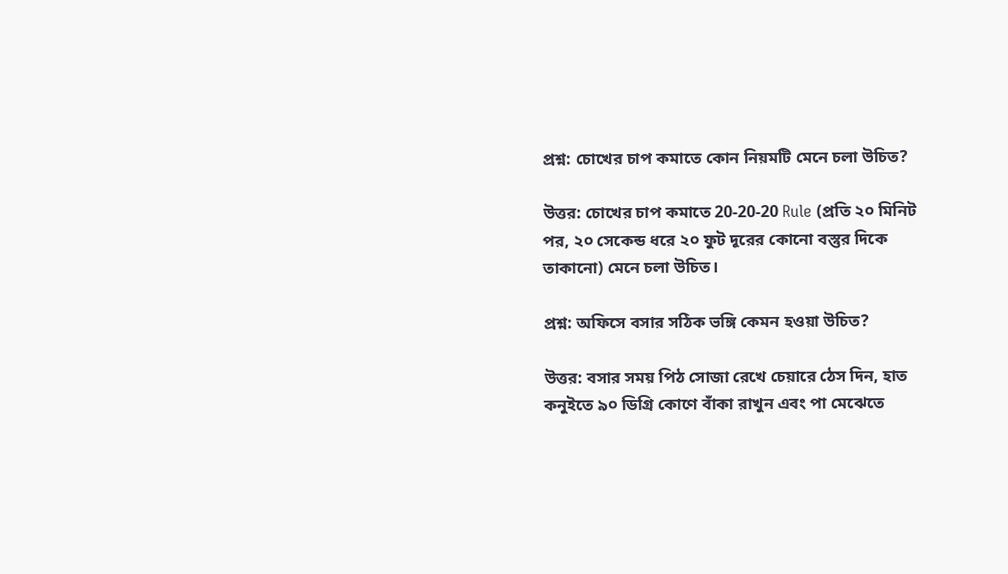প্রশ্ন: চোখের চাপ কমাতে কোন নিয়মটি মেনে চলা উচিত?

উত্তর: চোখের চাপ কমাতে 20-20-20 Rule (প্রতি ২০ মিনিট পর, ২০ সেকেন্ড ধরে ২০ ফুট দূরের কোনো বস্তুর দিকে তাকানো) মেনে চলা উচিত।

প্রশ্ন: অফিসে বসার সঠিক ভঙ্গি কেমন হওয়া উচিত?

উত্তর: বসার সময় পিঠ সোজা রেখে চেয়ারে ঠেস দিন, হাত কনুইতে ৯০ ডিগ্রি কোণে বাঁকা রাখুন এবং পা মেঝেতে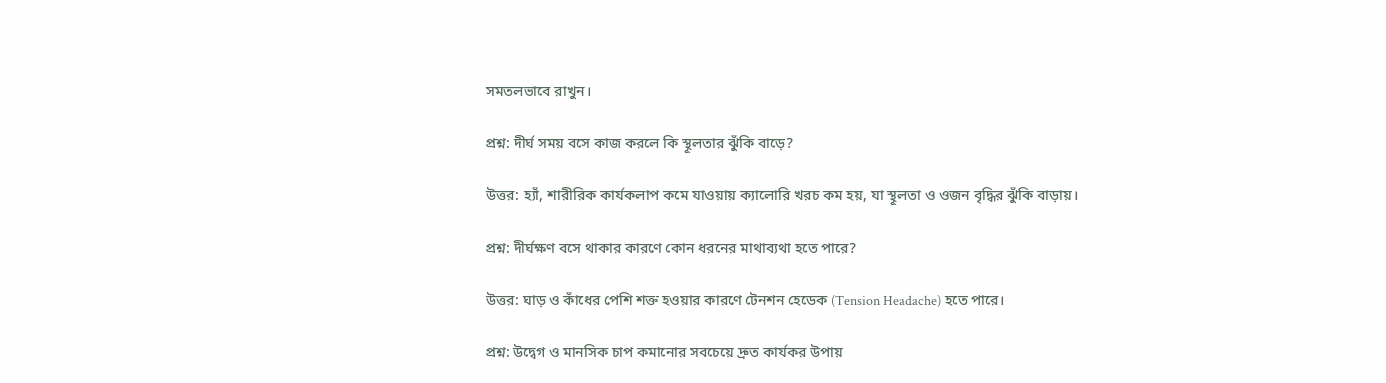সমতলভাবে রাখুন।

প্রশ্ন: দীর্ঘ সময় বসে কাজ করলে কি স্থূলতার ঝুঁকি বাড়ে?

উত্তর: হ্যাঁ, শারীরিক কার্যকলাপ কমে যাওয়ায় ক্যালোরি খরচ কম হয়, যা স্থূলতা ও ওজন বৃদ্ধির ঝুঁকি বাড়ায়।

প্রশ্ন: দীর্ঘক্ষণ বসে থাকার কারণে কোন ধরনের মাথাব্যথা হতে পারে?

উত্তর: ঘাড় ও কাঁধের পেশি শক্ত হওয়ার কারণে টেনশন হেডেক (Tension Headache) হতে পারে।

প্রশ্ন: উদ্বেগ ও মানসিক চাপ কমানোর সবচেয়ে দ্রুত কার্যকর উপায়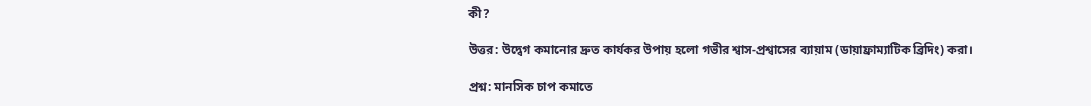কী?

উত্তর: উদ্বেগ কমানোর দ্রুত কার্যকর উপায় হলো গভীর শ্বাস-প্রশ্বাসের ব্যায়াম (ডায়াফ্রাম্যাটিক ব্রিদিং) করা।

প্রশ্ন: মানসিক চাপ কমাতে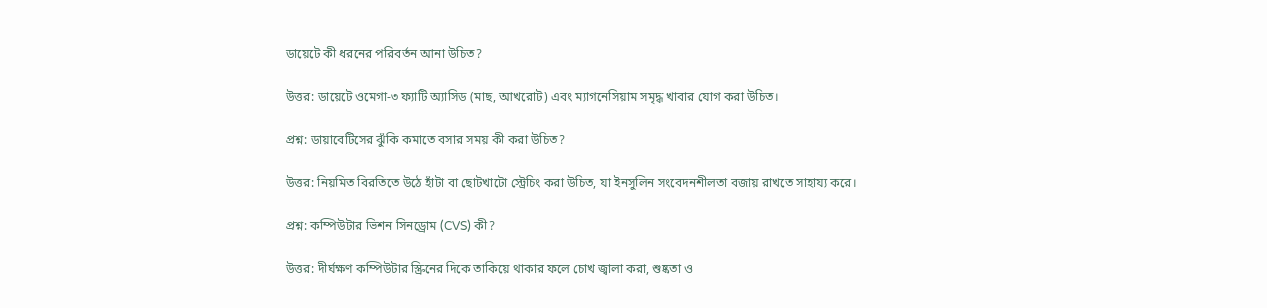ডায়েটে কী ধরনের পরিবর্তন আনা উচিত?

উত্তর: ডায়েটে ওমেগা-৩ ফ্যাটি অ্যাসিড (মাছ, আখরোট) এবং ম্যাগনেসিয়াম সমৃদ্ধ খাবার যোগ করা উচিত।

প্রশ্ন: ডায়াবেটিসের ঝুঁকি কমাতে বসার সময় কী করা উচিত?

উত্তর: নিয়মিত বিরতিতে উঠে হাঁটা বা ছোটখাটো স্ট্রেচিং করা উচিত, যা ইনসুলিন সংবেদনশীলতা বজায় রাখতে সাহায্য করে।

প্রশ্ন: কম্পিউটার ভিশন সিনড্রোম (CVS) কী?

উত্তর: দীর্ঘক্ষণ কম্পিউটার স্ক্রিনের দিকে তাকিয়ে থাকার ফলে চোখ জ্বালা করা, শুষ্কতা ও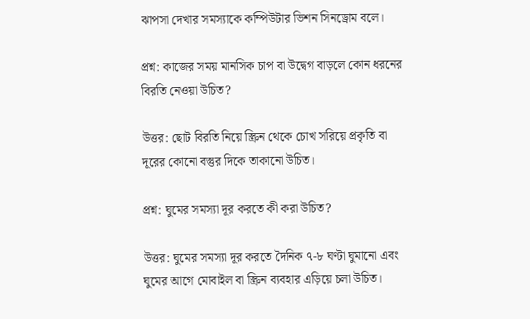ঝাপসা দেখার সমস্যাকে কম্পিউটার ভিশন সিনড্রোম বলে।

প্রশ্ন: কাজের সময় মানসিক চাপ বা উদ্বেগ বাড়লে কোন ধরনের বিরতি নেওয়া উচিত?

উত্তর: ছোট বিরতি নিয়ে স্ক্রিন থেকে চোখ সরিয়ে প্রকৃতি বা দূরের কোনো বস্তুর দিকে তাকানো উচিত।

প্রশ্ন: ঘুমের সমস্যা দূর করতে কী করা উচিত?

উত্তর: ঘুমের সমস্যা দূর করতে দৈনিক ৭-৮ ঘণ্টা ঘুমানো এবং ঘুমের আগে মোবাইল বা স্ক্রিন ব্যবহার এড়িয়ে চলা উচিত।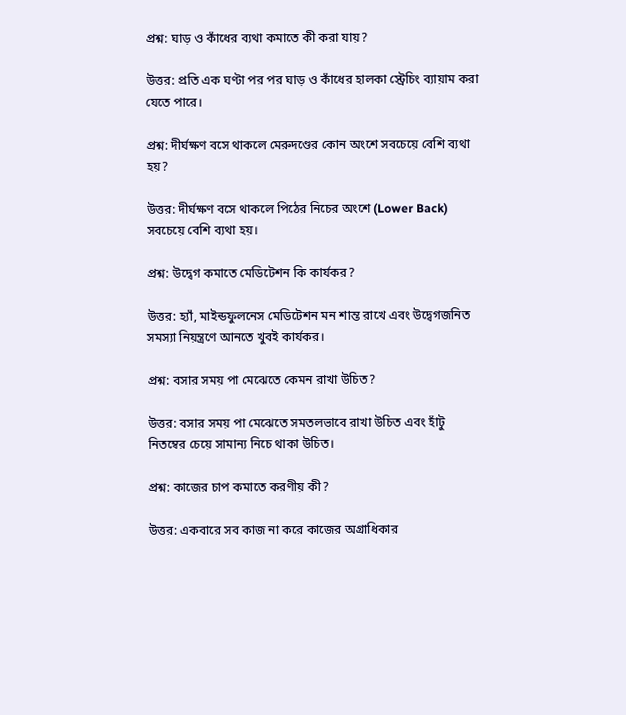প্রশ্ন: ঘাড় ও কাঁধের ব্যথা কমাতে কী করা যায়?

উত্তর: প্রতি এক ঘণ্টা পর পর ঘাড় ও কাঁধের হালকা স্ট্রেচিং ব্যায়াম করা যেতে পারে।

প্রশ্ন: দীর্ঘক্ষণ বসে থাকলে মেরুদণ্ডের কোন অংশে সবচেয়ে বেশি ব্যথা হয়?

উত্তর: দীর্ঘক্ষণ বসে থাকলে পিঠের নিচের অংশে (Lower Back) সবচেয়ে বেশি ব্যথা হয়।

প্রশ্ন: উদ্বেগ কমাতে মেডিটেশন কি কার্যকর?

উত্তর: হ্যাঁ, মাইন্ডফুলনেস মেডিটেশন মন শান্ত রাখে এবং উদ্বেগজনিত সমস্যা নিয়ন্ত্রণে আনতে খুবই কার্যকর।

প্রশ্ন: বসার সময় পা মেঝেতে কেমন রাখা উচিত?

উত্তর: বসার সময় পা মেঝেতে সমতলভাবে রাখা উচিত এবং হাঁটু নিতম্বের চেয়ে সামান্য নিচে থাকা উচিত।

প্রশ্ন: কাজের চাপ কমাতে করণীয় কী?

উত্তর: একবারে সব কাজ না করে কাজের অগ্রাধিকার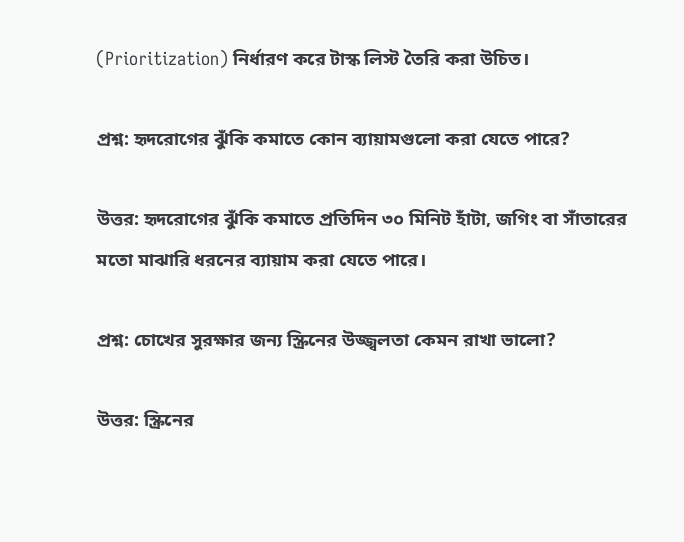(Prioritization) নির্ধারণ করে টাস্ক লিস্ট তৈরি করা উচিত।

প্রশ্ন: হৃদরোগের ঝুঁকি কমাতে কোন ব্যায়ামগুলো করা যেতে পারে?

উত্তর: হৃদরোগের ঝুঁকি কমাতে প্রতিদিন ৩০ মিনিট হাঁটা, জগিং বা সাঁতারের মতো মাঝারি ধরনের ব্যায়াম করা যেতে পারে।

প্রশ্ন: চোখের সুরক্ষার জন্য স্ক্রিনের উজ্জ্বলতা কেমন রাখা ভালো?

উত্তর: স্ক্রিনের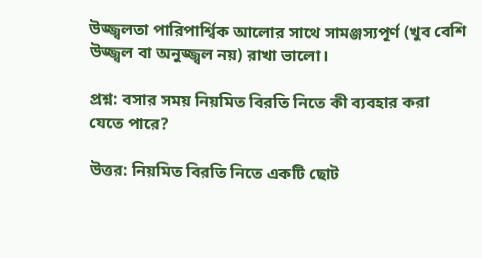উজ্জ্বলতা পারিপার্শ্বিক আলোর সাথে সামঞ্জস্যপূর্ণ (খুব বেশি উজ্জ্বল বা অনুজ্জ্বল নয়) রাখা ভালো।

প্রশ্ন: বসার সময় নিয়মিত বিরতি নিতে কী ব্যবহার করা যেতে পারে?

উত্তর: নিয়মিত বিরতি নিতে একটি ছোট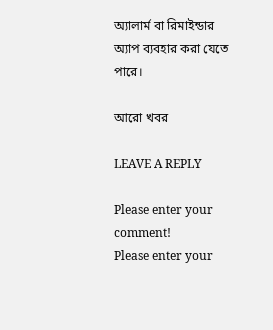অ্যালার্ম বা রিমাইন্ডার অ্যাপ ব্যবহার করা যেতে পারে।

আরো খবর

LEAVE A REPLY

Please enter your comment!
Please enter your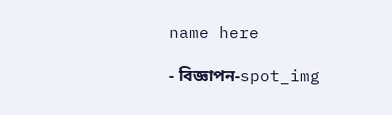name here

- বিজ্ঞাপন-spot_img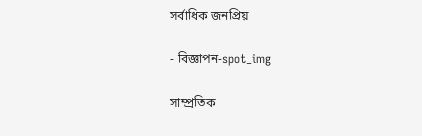সর্বাধিক জনপ্রিয়

- বিজ্ঞাপন-spot_img

সাম্প্রতিক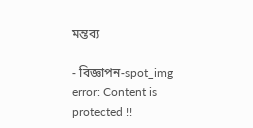মন্তব্য

- বিজ্ঞাপন-spot_img
error: Content is protected !!